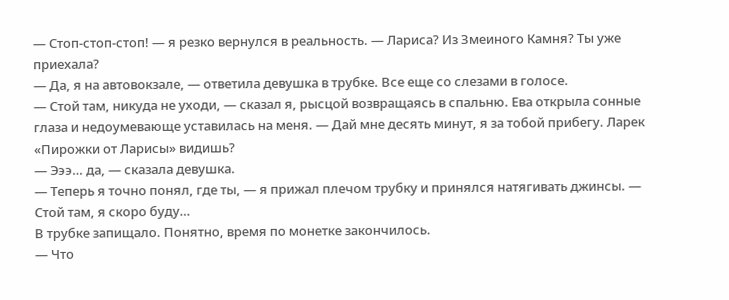— Стоп-стоп-стоп! — я резко вернулся в реальность. — Лариса? Из Змеиного Камня? Ты уже приехала?
— Да, я на автовокзале, — ответила девушка в трубке. Все еще со слезами в голосе.
— Стой там, никуда не уходи, — сказал я, рысцой возвращаясь в спальню. Ева открыла сонные глаза и недоумевающе уставилась на меня. — Дай мне десять минут, я за тобой прибегу. Ларек «Пирожки от Ларисы» видишь?
— Эээ… да, — сказала девушка.
— Теперь я точно понял, где ты, — я прижал плечом трубку и принялся натягивать джинсы. — Стой там, я скоро буду…
В трубке запищало. Понятно, время по монетке закончилось.
— Что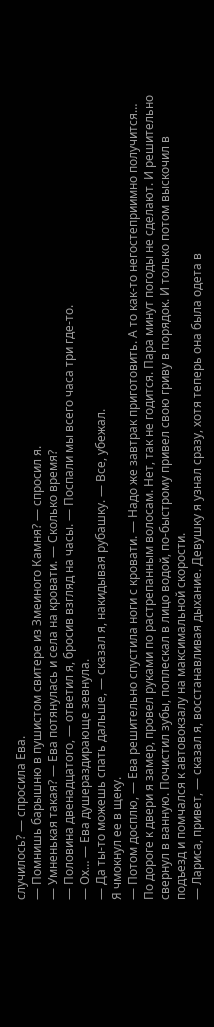случилось? — спросила Ева.
— Помнишь барышню в пушистом свитере из Змеиного Камня? — спросил я.
— Умненькая такая? — Ева потянулась и села на кровати. — Сколько время?
— Половина двенадцатого, — ответил я, бросив взгляд на часы. — Поспали мы всего часа три где-то.
— Ох… — Ева душераздирающе зевнула.
— Да ты-то можешь спать дальше, — сказал я, накидывая рубашку. — Все, убежал.
Я чмокнул ее в щеку.
— Потом досплю, — Ева решительно спустила ноги с кровати. — Надо же завтрак приготовить. А то как-то негостеприимно получится…
По дороге к двери я замер, провел руками по растрепанным волосам. Нет, так не годится. Пара минут погоды не сделают. И решительно свернул в ванную. Почистил зубы, поплескал в лицо водой, по-быстрому привел свою гриву в порядок. И только потом выскочил в подъезд и помчался к автовокзалу на максимальной скорости.
— Лариса, привет, — сказал я, восстанавливая дыхание. Девушку я узнал сразу, хотя теперь она была одета в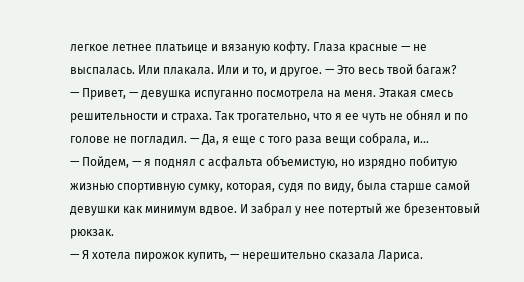легкое летнее платьице и вязаную кофту. Глаза красные — не выспалась. Или плакала. Или и то, и другое. — Это весь твой багаж?
— Привет, — девушка испуганно посмотрела на меня. Этакая смесь решительности и страха. Так трогательно, что я ее чуть не обнял и по голове не погладил. — Да, я еще с того раза вещи собрала, и…
— Пойдем, — я поднял с асфальта объемистую, но изрядно побитую жизнью спортивную сумку, которая, судя по виду, была старше самой девушки как минимум вдвое. И забрал у нее потертый же брезентовый рюкзак.
— Я хотела пирожок купить, — нерешительно сказала Лариса.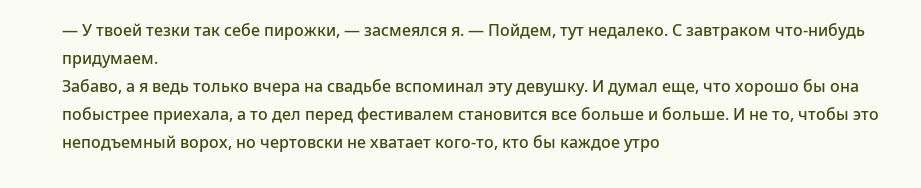— У твоей тезки так себе пирожки, — засмеялся я. — Пойдем, тут недалеко. С завтраком что-нибудь придумаем.
Забаво, а я ведь только вчера на свадьбе вспоминал эту девушку. И думал еще, что хорошо бы она побыстрее приехала, а то дел перед фестивалем становится все больше и больше. И не то, чтобы это неподъемный ворох, но чертовски не хватает кого-то, кто бы каждое утро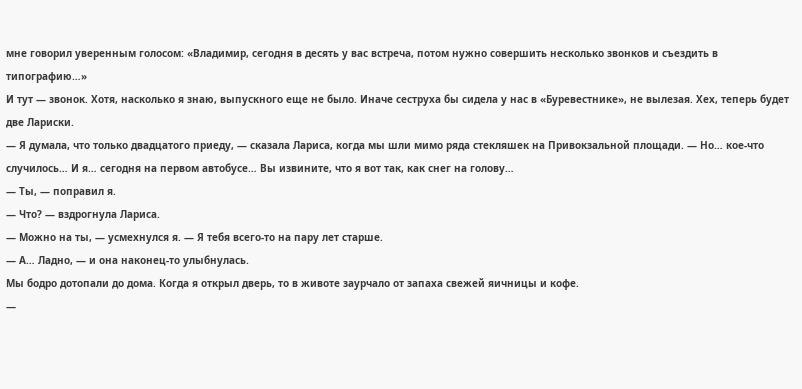мне говорил уверенным голосом: «Владимир, сегодня в десять у вас встреча, потом нужно совершить несколько звонков и съездить в типографию…»
И тут — звонок. Хотя, насколько я знаю, выпускного еще не было. Иначе сеструха бы сидела у нас в «Буревестнике», не вылезая. Хех, теперь будет две Лариски.
— Я думала, что только двадцатого приеду, — сказала Лариса, когда мы шли мимо ряда стекляшек на Привокзальной площади. — Но… кое-что случилось… И я… сегодня на первом автобусе… Вы извините, что я вот так, как снег на голову…
— Ты, — поправил я.
— Что? — вздрогнула Лариса.
— Можно на ты, — усмехнулся я. — Я тебя всего-то на пару лет старше.
— А… Ладно, — и она наконец-то улыбнулась.
Мы бодро дотопали до дома. Когда я открыл дверь, то в животе заурчало от запаха свежей яичницы и кофе.
—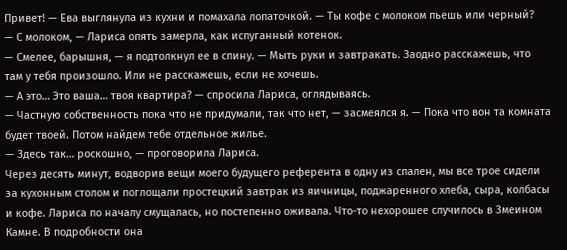Привет! — Ева выглянула из кухни и помахала лопаточкой. — Ты кофе с молоком пьешь или черный?
— С молоком, — Лариса опять замерла, как испуганный котенок.
— Смелее, барышня, — я подтолкнул ее в спину. — Мыть руки и завтракать. Заодно расскажешь, что там у тебя произошло. Или не расскажешь, если не хочешь.
— А это… Это ваша… твоя квартира? — спросила Лариса, оглядываясь.
— Частную собственность пока что не придумали, так что нет, — засмеялся я. — Пока что вон та комната будет твоей. Потом найдем тебе отдельное жилье.
— Здесь так… роскошно, — проговорила Лариса.
Через десять минут, водворив вещи моего будущего референта в одну из спален, мы все трое сидели за кухонным столом и поглощали простецкий завтрак из яичницы, поджаренного хлеба, сыра, колбасы и кофе. Лариса по началу смущалась, но постепенно оживала. Что-то нехорошее случилось в Змеином Камне. В подробности она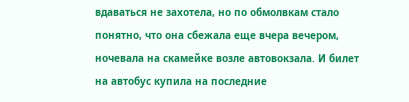вдаваться не захотела, но по обмолвкам стало понятно, что она сбежала еще вчера вечером, ночевала на скамейке возле автовокзала. И билет на автобус купила на последние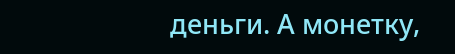деньги. А монетку,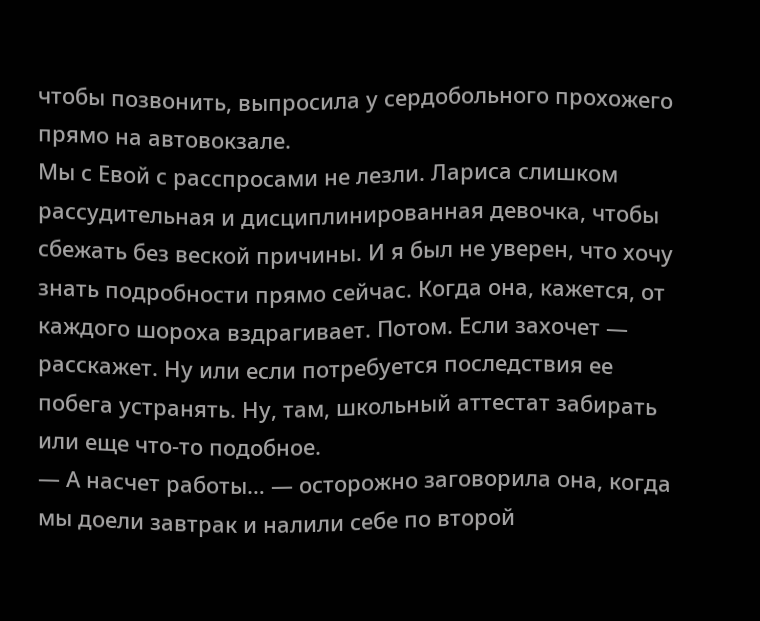чтобы позвонить, выпросила у сердобольного прохожего прямо на автовокзале.
Мы с Евой с расспросами не лезли. Лариса слишком рассудительная и дисциплинированная девочка, чтобы сбежать без веской причины. И я был не уверен, что хочу знать подробности прямо сейчас. Когда она, кажется, от каждого шороха вздрагивает. Потом. Если захочет — расскажет. Ну или если потребуется последствия ее побега устранять. Ну, там, школьный аттестат забирать или еще что-то подобное.
— А насчет работы… — осторожно заговорила она, когда мы доели завтрак и налили себе по второй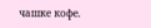чашке кофе.